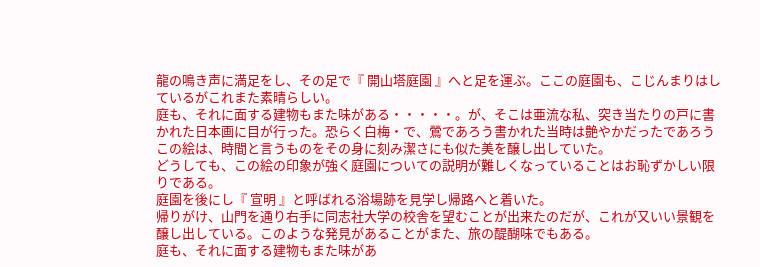龍の鳴き声に満足をし、その足で『 開山塔庭園 』へと足を運ぶ。ここの庭園も、こじんまりはしているがこれまた素晴らしい。
庭も、それに面する建物もまた味がある・・・・・。が、そこは亜流な私、突き当たりの戸に書かれた日本画に目が行った。恐らく白梅・で、鶯であろう書かれた当時は艶やかだったであろうこの絵は、時間と言うものをその身に刻み潔さにも似た美を醸し出していた。
どうしても、この絵の印象が強く庭園についての説明が難しくなっていることはお恥ずかしい限りである。
庭園を後にし『 宣明 』と呼ばれる浴場跡を見学し帰路へと着いた。
帰りがけ、山門を通り右手に同志社大学の校舎を望むことが出来たのだが、これが又いい景観を醸し出している。このような発見があることがまた、旅の醍醐味でもある。
庭も、それに面する建物もまた味があ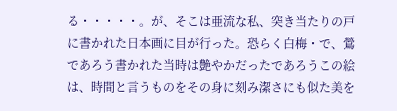る・・・・・。が、そこは亜流な私、突き当たりの戸に書かれた日本画に目が行った。恐らく白梅・で、鶯であろう書かれた当時は艶やかだったであろうこの絵は、時間と言うものをその身に刻み潔さにも似た美を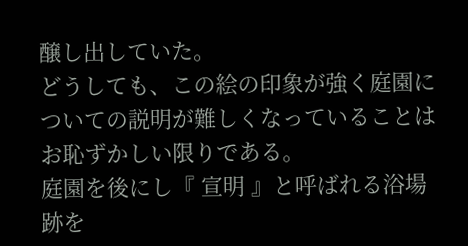醸し出していた。
どうしても、この絵の印象が強く庭園についての説明が難しくなっていることはお恥ずかしい限りである。
庭園を後にし『 宣明 』と呼ばれる浴場跡を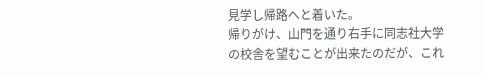見学し帰路へと着いた。
帰りがけ、山門を通り右手に同志社大学の校舎を望むことが出来たのだが、これ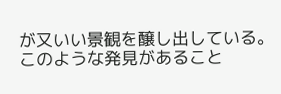が又いい景観を醸し出している。このような発見があること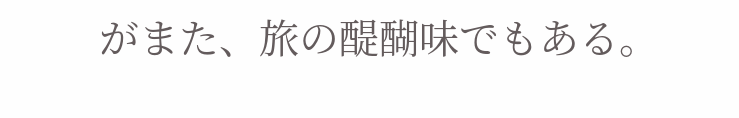がまた、旅の醍醐味でもある。